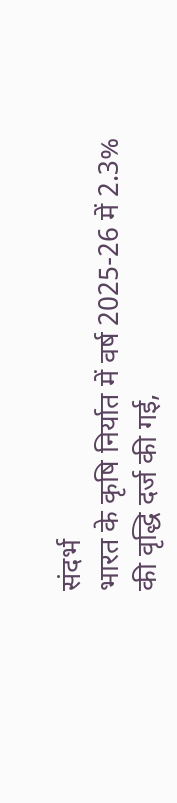संदर्भ
भारत के कृषि निर्यात में वर्ष 2025-26 में 2.3% की वृद्धि दर्ज की गई,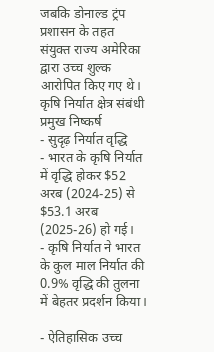जबकि डोनाल्ड ट्रंप प्रशासन के तहत संयुक्त राज्य अमेरिका द्वारा उच्च शुल्क आरोपित किए गए थे।
कृषि निर्यात क्षेत्र संबंधी प्रमुख निष्कर्ष
- सुदृढ़ निर्यात वृद्धि
- भारत के कृषि निर्यात में वृद्धि होकर $52 अरब (2024-25) से $53.1 अरब (2025-26) हो गई।
- कृषि निर्यात ने भारत के कुल माल निर्यात की 0.9% वृद्धि की तुलना में बेहतर प्रदर्शन किया।

- ऐतिहासिक उच्च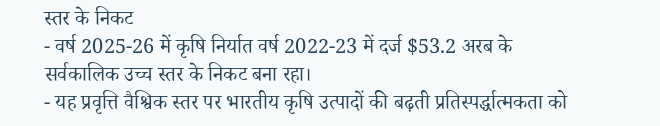स्तर के निकट
- वर्ष 2025-26 में कृषि निर्यात वर्ष 2022-23 में दर्ज $53.2 अरब के सर्वकालिक उच्च स्तर के निकट बना रहा।
- यह प्रवृत्ति वैश्विक स्तर पर भारतीय कृषि उत्पादों की बढ़ती प्रतिस्पर्द्धात्मकता को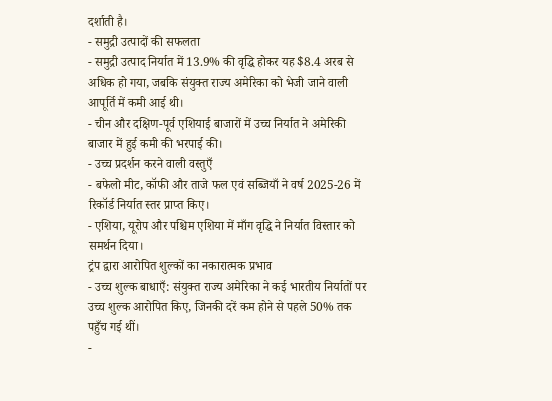दर्शाती है।
- समुद्री उत्पादों की सफलता
- समुद्री उत्पाद निर्यात में 13.9% की वृद्धि होकर यह $8.4 अरब से अधिक हो गया, जबकि संयुक्त राज्य अमेरिका को भेजी जाने वाली आपूर्ति में कमी आई थी।
- चीन और दक्षिण-पूर्व एशियाई बाजारों में उच्च निर्यात ने अमेरिकी बाजार में हुई कमी की भरपाई की।
- उच्च प्रदर्शन करने वाली वस्तुएँ
- बफेलो मीट, कॉफी और ताजे फल एवं सब्जियाँ ने वर्ष 2025-26 में रिकॉर्ड निर्यात स्तर प्राप्त किए।
- एशिया, यूरोप और पश्चिम एशिया में माँग वृद्धि ने निर्यात विस्तार को समर्थन दिया।
ट्रंप द्वारा आरोपित शुल्कों का नकारात्मक प्रभाव
- उच्च शुल्क बाधाएँ: संयुक्त राज्य अमेरिका ने कई भारतीय निर्यातों पर उच्च शुल्क आरोपित किए, जिनकी दरें कम होने से पहले 50% तक पहुँच गई थीं।
-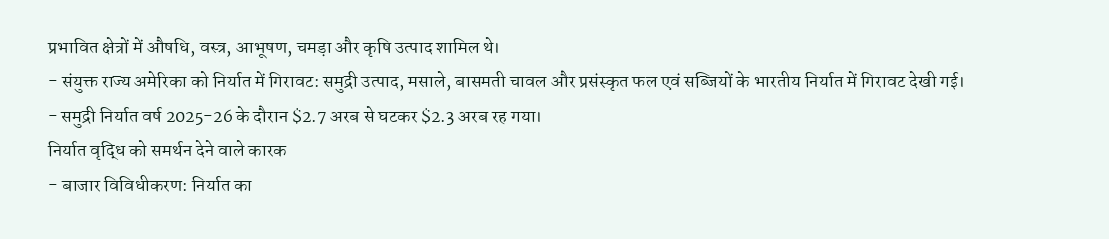प्रभावित क्षेत्रों में औषधि, वस्त्र, आभूषण, चमड़ा और कृषि उत्पाद शामिल थे।
- संयुक्त राज्य अमेरिका को निर्यात में गिरावट: समुद्री उत्पाद, मसाले, बासमती चावल और प्रसंस्कृत फल एवं सब्जियों के भारतीय निर्यात में गिरावट देखी गई।
- समुद्री निर्यात वर्ष 2025-26 के दौरान $2.7 अरब से घटकर $2.3 अरब रह गया।
निर्यात वृद्धि को समर्थन देने वाले कारक
- बाजार विविधीकरण: निर्यात का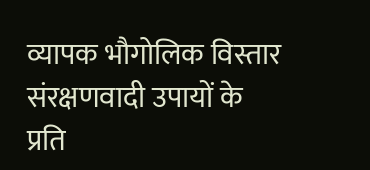व्यापक भौगोलिक विस्तार संरक्षणवादी उपायों के प्रति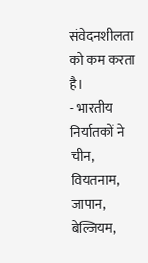संवेदनशीलता को कम करता है।
- भारतीय निर्यातकों ने चीन, वियतनाम, जापान, बेल्जियम,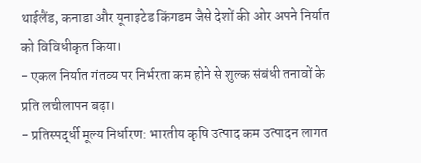थाईलैंड, कनाडा और यूनाइटेड किंगडम जैसे देशों की ओर अपने निर्यात को विविधीकृत किया।
- एकल निर्यात गंतव्य पर निर्भरता कम होने से शुल्क संबंधी तनावों के प्रति लचीलापन बढ़ा।
- प्रतिस्पर्द्धी मूल्य निर्धारण: भारतीय कृषि उत्पाद कम उत्पादन लागत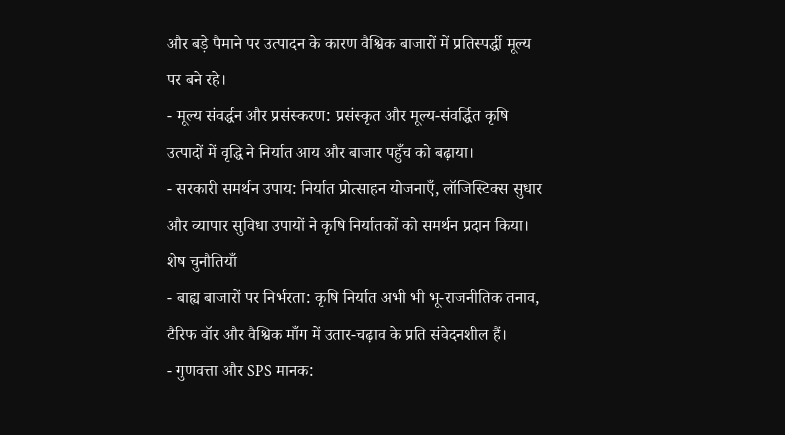और बड़े पैमाने पर उत्पादन के कारण वैश्विक बाजारों में प्रतिस्पर्द्धी मूल्य पर बने रहे।
- मूल्य संवर्द्धन और प्रसंस्करण: प्रसंस्कृत और मूल्य-संवर्द्धित कृषि उत्पादों में वृद्धि ने निर्यात आय और बाजार पहुँच को बढ़ाया।
- सरकारी समर्थन उपाय: निर्यात प्रोत्साहन योजनाएँ, लॉजिस्टिक्स सुधार और व्यापार सुविधा उपायों ने कृषि निर्यातकों को समर्थन प्रदान किया।
शेष चुनौतियाँ
- बाह्य बाजारों पर निर्भरता: कृषि निर्यात अभी भी भू-राजनीतिक तनाव, टैरिफ वॉर और वैश्विक माँग में उतार-चढ़ाव के प्रति संवेदनशील हैं।
- गुणवत्ता और SPS मानक: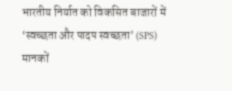भारतीय निर्यात को विकसित बाजारों में ‘स्वच्छता और पादप स्वच्छता’ (SPS) मानकों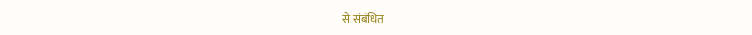से संबंधित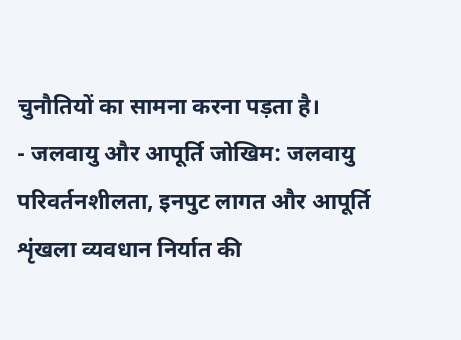चुनौतियों का सामना करना पड़ता है।
- जलवायु और आपूर्ति जोखिम: जलवायु परिवर्तनशीलता, इनपुट लागत और आपूर्ति शृंखला व्यवधान निर्यात की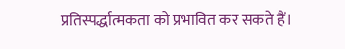प्रतिस्पर्द्धात्मकता को प्रभावित कर सकते हैं।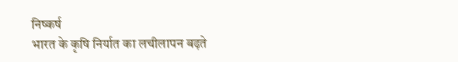निष्कर्ष
भारत के कृषि निर्यात का लचीलापन बढ़ते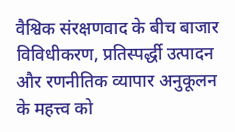वैश्विक संरक्षणवाद के बीच बाजार विविधीकरण, प्रतिस्पर्द्धी उत्पादन और रणनीतिक व्यापार अनुकूलन के महत्त्व को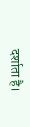दर्शाता है।